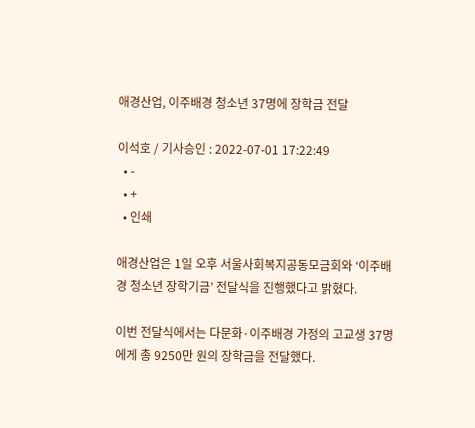애경산업, 이주배경 청소년 37명에 장학금 전달

이석호 / 기사승인 : 2022-07-01 17:22:49
  • -
  • +
  • 인쇄

애경산업은 1일 오후 서울사회복지공동모금회와 ‘이주배경 청소년 장학기금’ 전달식을 진행했다고 밝혔다.

이번 전달식에서는 다문화·이주배경 가정의 고교생 37명에게 총 9250만 원의 장학금을 전달했다.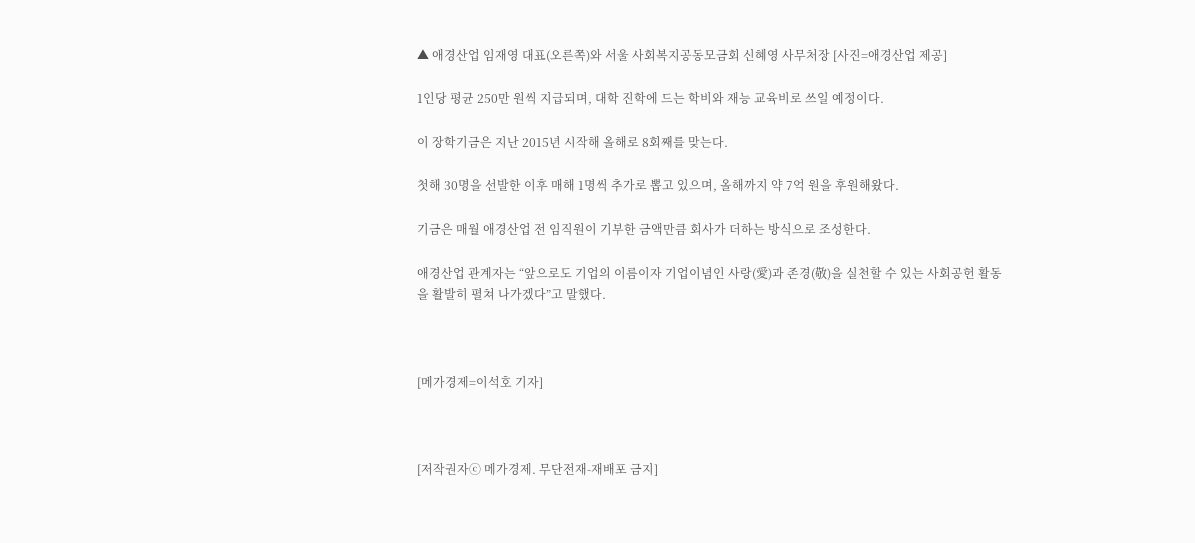▲ 애경산업 임재영 대표(오른쪽)와 서울 사회복지공동모금회 신혜영 사무처장 [사진=애경산업 제공]

1인당 평균 250만 원씩 지급되며, 대학 진학에 드는 학비와 재능 교육비로 쓰일 예정이다.

이 장학기금은 지난 2015년 시작해 올해로 8회째를 맞는다.

첫해 30명을 선발한 이후 매해 1명씩 추가로 뽑고 있으며, 올해까지 약 7억 원을 후원해왔다.

기금은 매월 애경산업 전 임직원이 기부한 금액만큼 회사가 더하는 방식으로 조성한다.

애경산업 관계자는 “앞으로도 기업의 이름이자 기업이념인 사랑(愛)과 존경(敬)을 실천할 수 있는 사회공헌 활동을 활발히 펼쳐 나가겠다”고 말했다.



[메가경제=이석호 기자]



[저작권자ⓒ 메가경제. 무단전재-재배포 금지]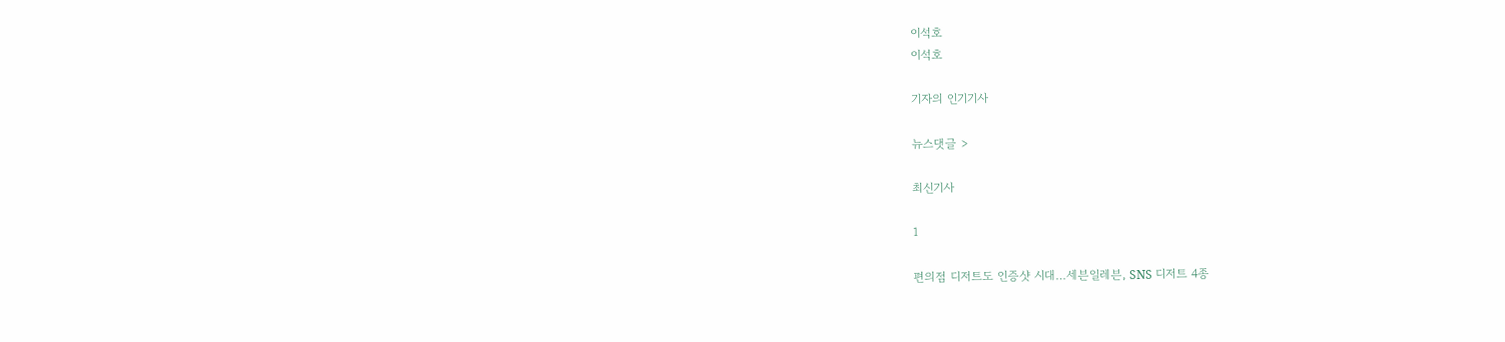이석호
이석호

기자의 인기기사

뉴스댓글 >

최신기사

1

편의점 디저트도 인증샷 시대…세븐일레븐, SNS 디저트 4종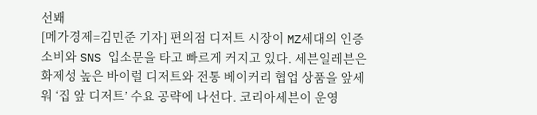선봬
[메가경제=김민준 기자] 편의점 디저트 시장이 MZ세대의 인증 소비와 SNS 입소문을 타고 빠르게 커지고 있다. 세븐일레븐은 화제성 높은 바이럴 디저트와 전통 베이커리 협업 상품을 앞세워 ‘집 앞 디저트’ 수요 공략에 나선다. 코리아세븐이 운영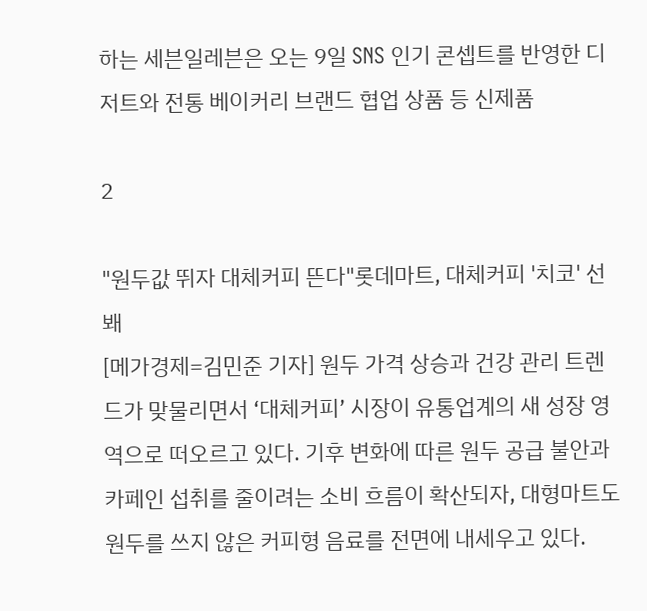하는 세븐일레븐은 오는 9일 SNS 인기 콘셉트를 반영한 디저트와 전통 베이커리 브랜드 협업 상품 등 신제품

2

"원두값 뛰자 대체커피 뜬다"롯데마트, 대체커피 '치코' 선봬
[메가경제=김민준 기자] 원두 가격 상승과 건강 관리 트렌드가 맞물리면서 ‘대체커피’ 시장이 유통업계의 새 성장 영역으로 떠오르고 있다. 기후 변화에 따른 원두 공급 불안과 카페인 섭취를 줄이려는 소비 흐름이 확산되자, 대형마트도 원두를 쓰지 않은 커피형 음료를 전면에 내세우고 있다.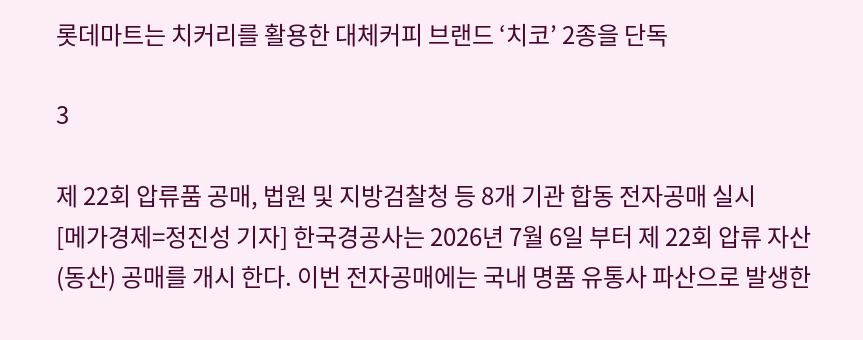롯데마트는 치커리를 활용한 대체커피 브랜드 ‘치코’ 2종을 단독

3

제 22회 압류품 공매, 법원 및 지방검찰청 등 8개 기관 합동 전자공매 실시
[메가경제=정진성 기자] 한국경공사는 2026년 7월 6일 부터 제 22회 압류 자산(동산) 공매를 개시 한다. 이번 전자공매에는 국내 명품 유통사 파산으로 발생한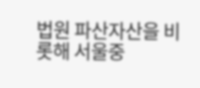법원 파산자산을 비롯해 서울중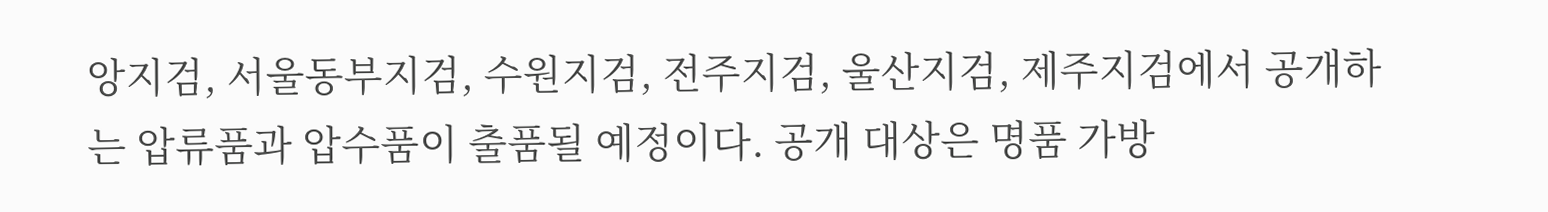앙지검, 서울동부지검, 수원지검, 전주지검, 울산지검, 제주지검에서 공개하는 압류품과 압수품이 출품될 예정이다. 공개 대상은 명품 가방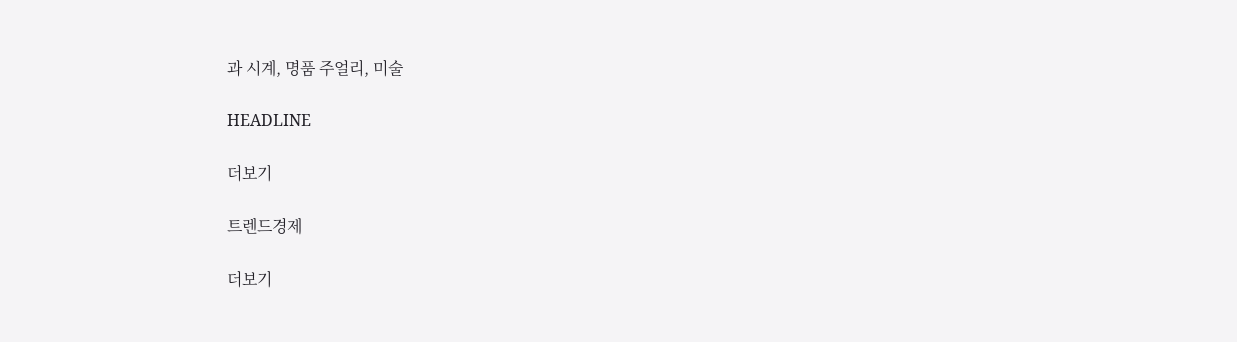과 시계, 명품 주얼리, 미술

HEADLINE

더보기

트렌드경제

더보기